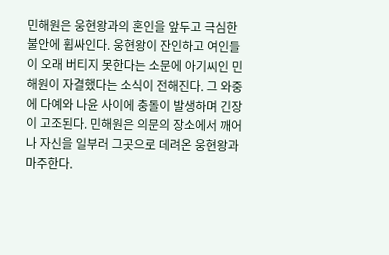민해원은 웅현왕과의 혼인을 앞두고 극심한 불안에 휩싸인다. 웅현왕이 잔인하고 여인들이 오래 버티지 못한다는 소문에 아기씨인 민해원이 자결했다는 소식이 전해진다. 그 와중에 다예와 나윤 사이에 충돌이 발생하며 긴장이 고조된다. 민해원은 의문의 장소에서 깨어나 자신을 일부러 그곳으로 데려온 웅현왕과 마주한다.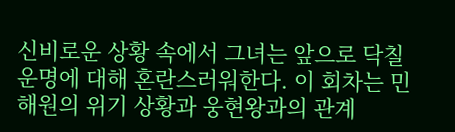신비로운 상황 속에서 그녀는 앞으로 닥칠 운명에 대해 혼란스러워한다. 이 회차는 민해원의 위기 상황과 웅현왕과의 관계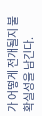가 어떻게 전개될지 불확실성을 남긴다.